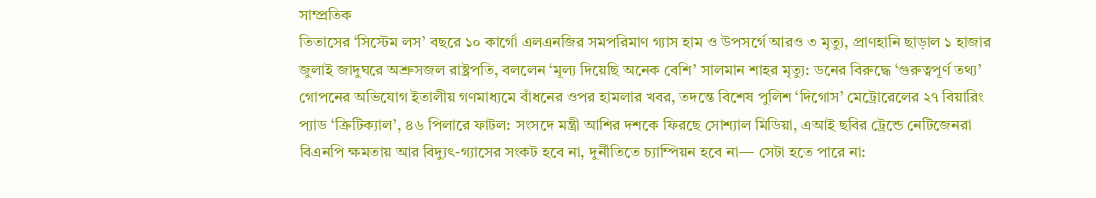সাম্প্রতিক
তিতাসের ‘সিস্টেম লস’ বছরে ১০ কার্গো এলএনজির সমপরিমাণ গ্যাস হাম ও উপসর্গে আরও ৩ মৃত্যু, প্রাণহানি ছাড়াল ১ হাজার জুলাই জাদুঘরে অশ্রুসজল রাষ্ট্রপতি, বললেন ‘মূল্য দিয়েছি অনেক বেশি’ সালমান শাহর মৃত্যু: ডনের বিরুদ্ধে ‘গুরুত্বপূর্ণ তথ্য’ গোপনের অভিযোগ ইতালীয় গণমাধ্যমে বাঁধনের ওপর হামলার খবর, তদন্তে বিশেষ পুলিশ ‘দিগোস’ মেট্রোরেলের ২৭ বিয়ারিং প্যাড ‘ক্রিটিক্যাল’, ৪৬ পিলারে ফাটল: সংসদে মন্ত্রী আশির দশকে ফিরছে সোশ্যাল মিডিয়া, এআই ছবির ট্রেন্ডে নেটিজেনরা বিএনপি ক্ষমতায় আর বিদ্যুৎ-গ্যাসের সংকট হবে না, দুর্নীতিতে চ্যাম্পিয়ন হবে না— সেটা হতে পারে না: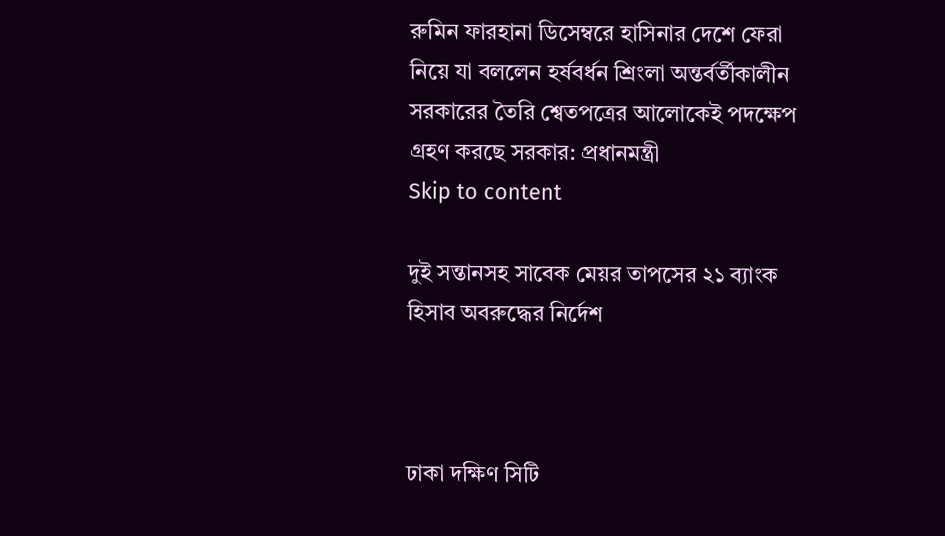রুমিন ফারহানা ডিসেম্বরে হাসিনার দেশে ফেরা নিয়ে যা বললেন হর্ষবর্ধন শ্রিংলা অন্তর্বর্তীকালীন সরকারের তৈরি শ্বেতপত্রের আলোকেই পদক্ষেপ গ্রহণ করছে সরকার: প্রধানমন্ত্রী
Skip to content

দুই সন্তানসহ সাবেক মেয়র তাপসের ২১ ব্যাংক হিসাব অবরুদ্ধের নির্দেশ



ঢাকা দক্ষিণ সিটি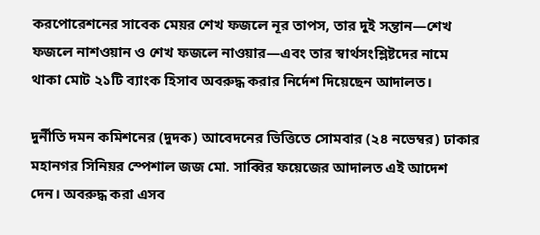করপোরেশনের সাবেক মেয়র শেখ ফজলে নূর তাপস, তার দুই সন্তান—শেখ ফজলে নাশওয়ান ও শেখ ফজলে নাওয়ার—এবং তার স্বার্থসংশ্লিষ্টদের নামে থাকা মোট ২১টি ব্যাংক হিসাব অবরুদ্ধ করার নির্দেশ দিয়েছেন আদালত।

দুর্নীতি দমন কমিশনের (দুদক) আবেদনের ভিত্তিতে সোমবার (২৪ নভেম্বর) ঢাকার মহানগর সিনিয়র স্পেশাল জজ মো. সাব্বির ফয়েজের আদালত এই আদেশ দেন। অবরুদ্ধ করা এসব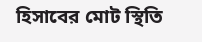হিসাবের মোট স্থিতি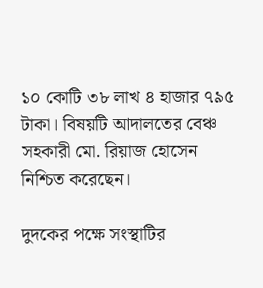১০ কোটি ৩৮ লাখ ৪ হাজার ৭৯৫ টাকা। বিষয়টি আদালতের বেঞ্চ সহকারী মো. রিয়াজ হোসেন নিশ্চিত করেছেন।

দুদকের পক্ষে সংস্থাটির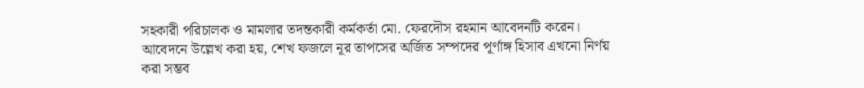সহকারী পরিচালক ও মামলার তদন্তকারী কর্মকর্তা মো. ফেরদৌস রহমান আবেদনটি করেন। আবেদনে উল্লেখ করা হয়, শেখ ফজলে নূর তাপসের অর্জিত সম্পদের পূর্ণাঙ্গ হিসাব এখনো নির্ণয় করা সম্ভব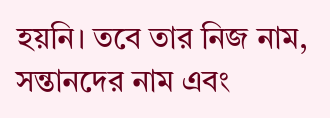হয়নি। তবে তার নিজ নাম, সন্তানদের নাম এবং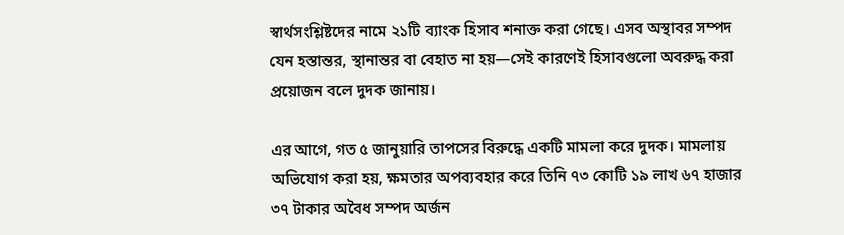স্বার্থসংশ্লিষ্টদের নামে ২১টি ব্যাংক হিসাব শনাক্ত করা গেছে। এসব অস্থাবর সম্পদ যেন হস্তান্তর, স্থানান্তর বা বেহাত না হয়—সেই কারণেই হিসাবগুলো অবরুদ্ধ করা প্রয়োজন বলে দুদক জানায়।

এর আগে, গত ৫ জানুয়ারি তাপসের বিরুদ্ধে একটি মামলা করে দুদক। মামলায় অভিযোগ করা হয়, ক্ষমতার অপব্যবহার করে তিনি ৭৩ কোটি ১৯ লাখ ৬৭ হাজার ৩৭ টাকার অবৈধ সম্পদ অর্জন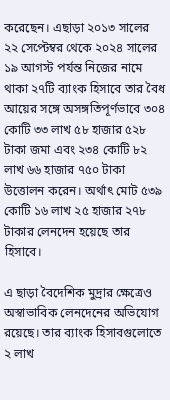করেছেন। এছাড়া ২০১৩ সালের ২২ সেপ্টেম্বর থেকে ২০২৪ সালের ১৯ আগস্ট পর্যন্ত নিজের নামে থাকা ২৭টি ব্যাংক হিসাবে তার বৈধ আয়ের সঙ্গে অসঙ্গতিপূর্ণভাবে ৩০৪ কোটি ৩৩ লাখ ৫৮ হাজার ৫২৮ টাকা জমা এবং ২৩৪ কোটি ৮২ লাখ ৬৬ হাজার ৭৫০ টাকা উত্তোলন করেন। অর্থাৎ মোট ৫৩৯ কোটি ১৬ লাখ ২৫ হাজার ২৭৮ টাকার লেনদেন হয়েছে তার হিসাবে।

এ ছাড়া বৈদেশিক মুদ্রার ক্ষেত্রেও অস্বাভাবিক লেনদেনের অভিযোগ রয়েছে। তার ব্যাংক হিসাবগুলোতে ২ লাখ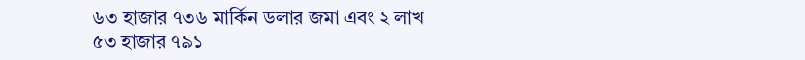৬৩ হাজার ৭৩৬ মার্কিন ডলার জমা এবং ২ লাখ ৫৩ হাজার ৭৯১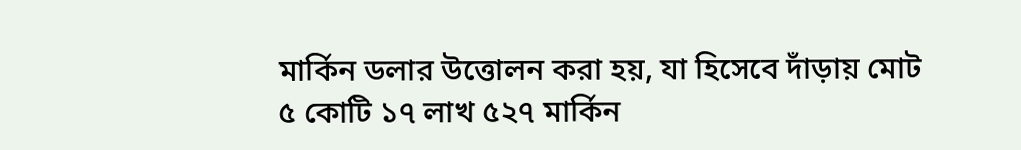মার্কিন ডলার উত্তোলন করা হয়, যা হিসেবে দাঁড়ায় মোট ৫ কোটি ১৭ লাখ ৫২৭ মার্কিন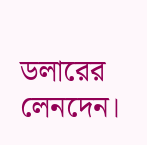ডলারের লেনদেন।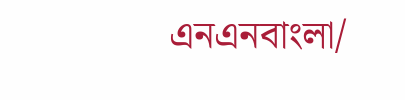এনএনবাংলা/